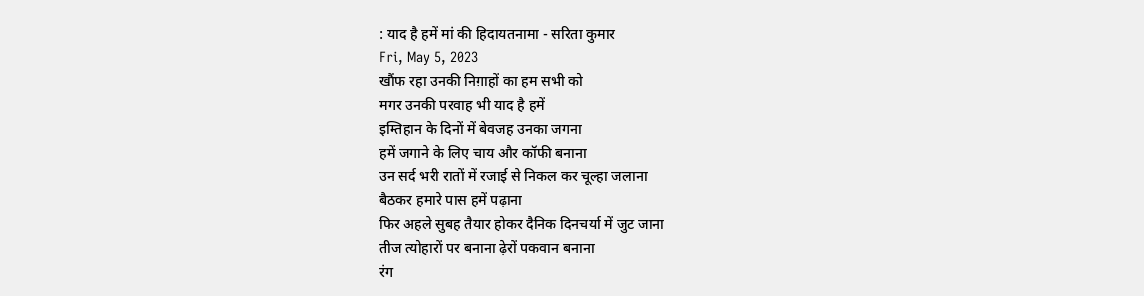: याद है हमें मां की हिदायतनामा - सरिता कुमार
Fri, May 5, 2023
खौंफ रहा उनकी निग़ाहों का हम सभी को
मगर उनकी परवाह भी याद है हमें
इम्तिहान के दिनों में बेवजह उनका जगना
हमें जगाने के लिए चाय और कॉफी बनाना
उन सर्द भरी रातों में रजाई से निकल कर चूल्हा जलाना
बैठकर हमारे पास हमें पढ़ाना
फिर अहले सुबह तैयार होकर दैनिक दिनचर्या में जुट जाना
तीज त्योहारों पर बनाना ढ़ेरों पकवान बनाना
रंग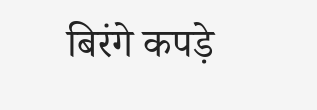बिरंगे कपड़े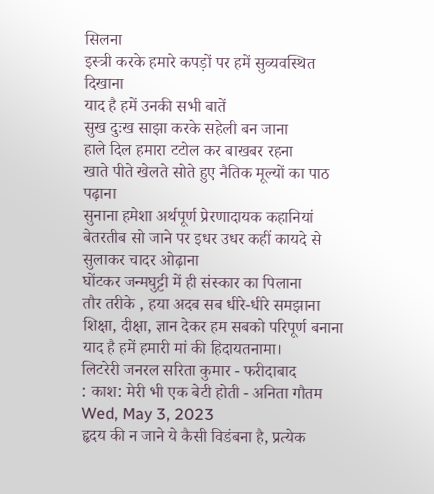सिलना
इस्त्री करके हमारे कपड़ों पर हमें सुव्यवस्थित दिखाना
याद है हमें उनकी सभी बातें
सुख दुःख साझा करके सहेली बन जाना
हाले दिल हमारा टटोल कर बाखबर रहना
खाते पीते खेलते सोते हुए नैतिक मूल्यों का पाठ पढ़ाना
सुनाना हमेशा अर्थपूर्ण प्रेरणादायक कहानियां
बेतरतीब सो जाने पर इधर उधर कहीं कायदे से सुलाकर चादर ओढ़ाना
घोंटकर जन्मघुट्टी में ही संस्कार का पिलाना
तौर तरीके , हया अदब सब धीरे-धीरे समझाना
शिक्षा, दीक्षा, ज्ञान देकर हम सबको परिपूर्ण बनाना
याद है हमें हमारी मां की हिदायतनामा।
लिटरेरी जनरल सरिता कुमार - फरीदाबाद
: काश: मेरी भी एक बेटी होती - अनिता गौतम
Wed, May 3, 2023
हृदय की न जाने ये कैसी विडंबना है, प्रत्येक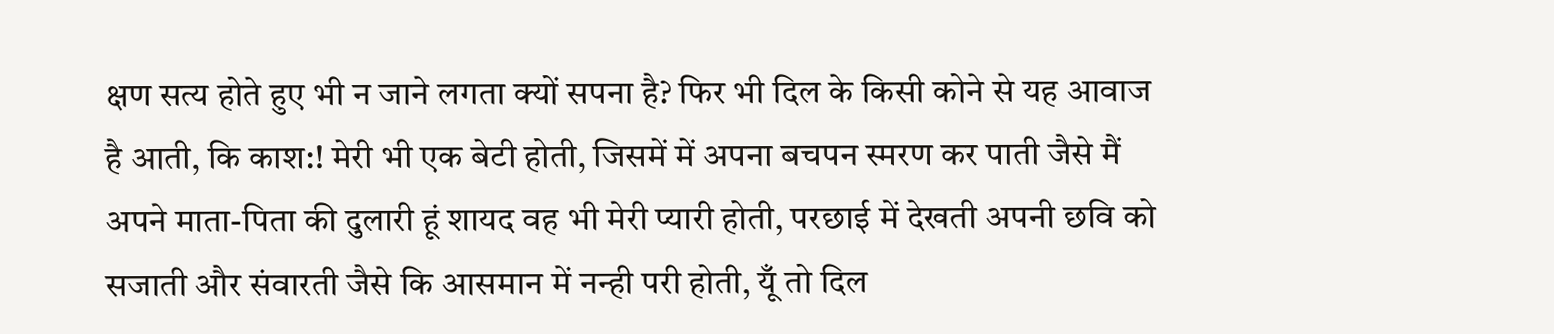क्षण सत्य होते हुए भी न जाने लगता क्यों सपना है? फिर भी दिल के किसी कोने से यह आवाज है आती, कि काश:! मेरी भी एक बेटी होती, जिसमें में अपना बचपन स्मरण कर पाती जैसे मैं अपने माता-पिता की दुलारी हूं शायद वह भी मेरी प्यारी होती, परछाई में देखती अपनी छवि को सजाती और संवारती जैसे कि आसमान में नन्ही परी होती, यूँ तो दिल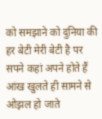को समझाने को दुनिया की हर बेटी मेरी बेटी है पर सपने कहां अपने होते हैं आंख खुलते ही सामने से ओझल हो जाते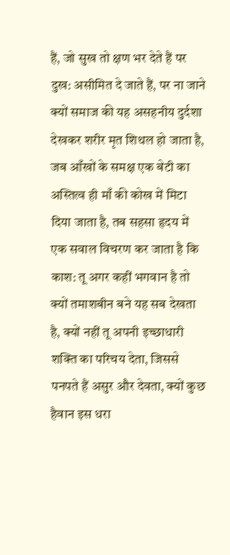हैं, जो सुख तो क्षण भर देते हैं पर दुख: असीमित दे जाते हैं, पर ना जाने क्यों समाज की यह असहनीय दुर्दशा देखकर शरीर मृत शिथल हो जाता है, जब आँखों के समक्ष एक बेटी का अस्तित्व ही माँ की कोख में मिटा दिया जाता है, तब सहसा हृदय में एक सवाल विचरण कर जाता है कि काश: तू अगर कहीं भगवान है तो क्यों तमाशबीन बने यह सब देखता है, क्यों नहीं तू अपनी इच्छाधारी शक्ति का परिचय देता, जिससे पनपते हैं असुर और देवता, क्यों कुछ हैवान इस धरा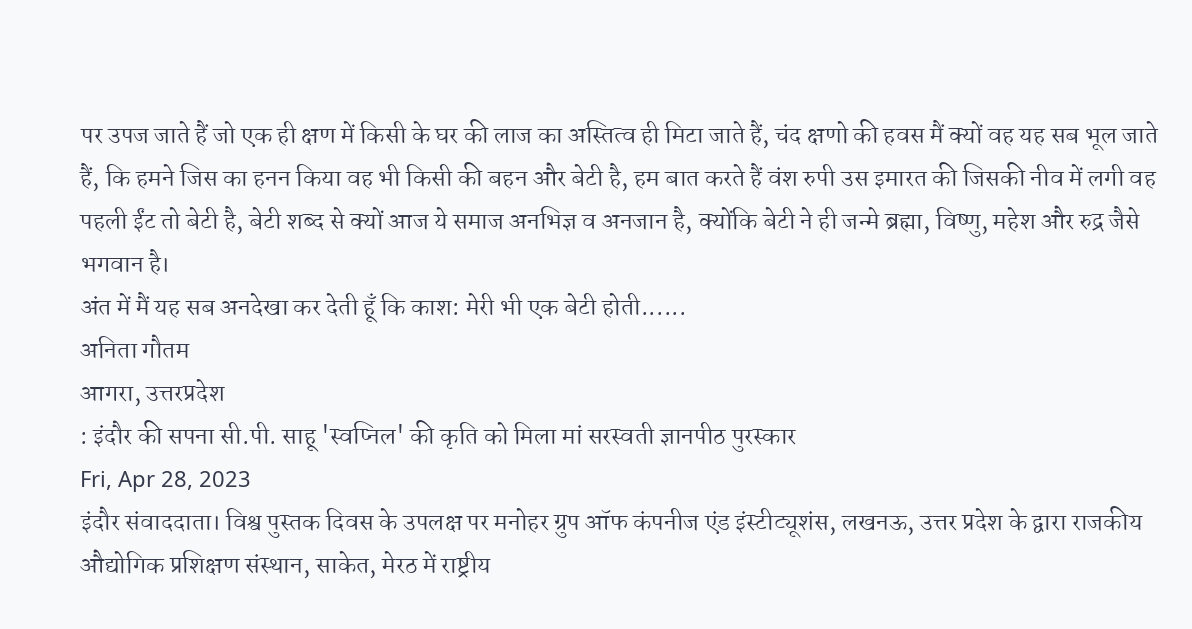पर उपज जाते हैं जो एक ही क्षण में किसी के घर की लाज का अस्तित्व ही मिटा जाते हैं, चंद क्षणो की हवस मैं क्यों वह यह सब भूल जाते हैं, कि हमने जिस का हनन किया वह भी किसी की बहन और बेटी है, हम बात करते हैं वंश रुपी उस इमारत की जिसकी नीव में लगी वह पहली ईंट तो बेटी है, बेटी शब्द से क्यों आज ये समाज अनभिज्ञ व अनजान है, क्योंकि बेटी ने ही जन्मे ब्रह्मा, विष्णु, महेश और रुद्र जैसे भगवान है।
अंत में मैं यह सब अनदेखा कर देती हूँ कि काश: मेरी भी एक बेटी होती......
अनिता गौतम
आगरा, उत्तरप्रदेश
: इंदौर की सपना सी.पी. साहू 'स्वप्निल' की कृति को मिला मां सरस्वती ज्ञानपीठ पुरस्कार
Fri, Apr 28, 2023
इंदौर संवाददाता। विश्व पुस्तक दिवस के उपलक्ष पर मनोहर ग्रुप ऑफ कंपनीज एंड इंस्टीट्यूशंस, लखनऊ, उत्तर प्रदेश के द्वारा राजकीय औद्योगिक प्रशिक्षण संस्थान, साकेत, मेरठ में राष्ट्रीय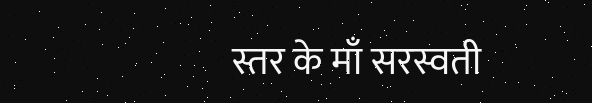स्तर के माँ सरस्वती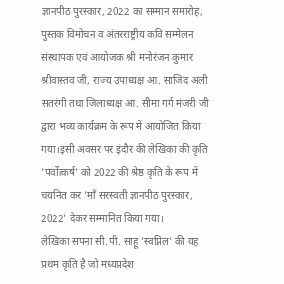ज्ञानपीठ पुरस्कार, 2022 का सम्मान समारोह, पुस्तक विमोचन व अंतरराष्ट्रीय कवि सम्मेलन संस्थापक एवं आयोजक श्री मनोरंजन कुमार श्रीवास्तव जी, राज्य उपाध्यक्ष आ. साजिद अली सतरंगी तथा जिलाध्यक्ष आ. सीमा गर्ग मंजरी जी द्वारा भव्य कार्यक्रम के रूप में आयोजित किया गया।इसी अवसर पर इंदौर की लेखिका की कृति 'पर्वोत्कर्ष' को 2022 की श्रेष्ठ कृति के रूप में चयनित कर 'माँ सरस्वती ज्ञानपीठ पुरस्कार, 2022' देकर सम्मानित किया गया।
लेखिका सपना सी.पी. साहू 'स्वप्निल' की यह प्रथम कृति है जो मध्यप्रदेश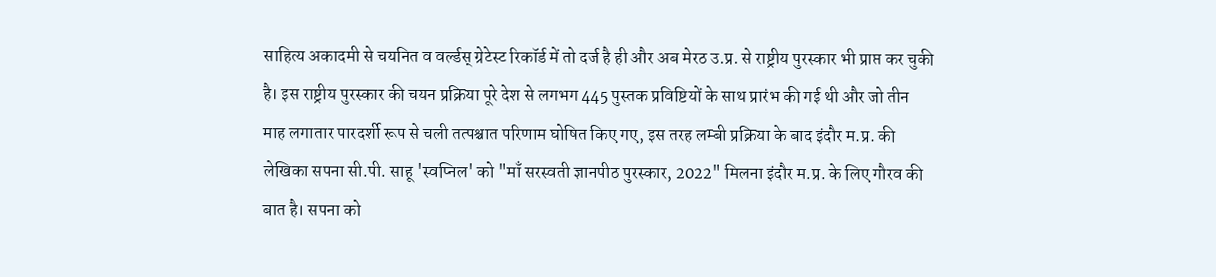साहित्य अकादमी से चयनित व वर्ल्डस् ग्रेटेस्ट रिकॉर्ड में तो दर्ज है ही और अब मेरठ उ.प्र. से राष्ट्रीय पुरस्कार भी प्राप्त कर चुकी है। इस राष्ट्रीय पुरस्कार की चयन प्रक्रिया पूरे देश से लगभग 445 पुस्तक प्रविष्टियों के साथ प्रारंभ की गई थी और जो तीन माह लगातार पारदर्शी रूप से चली तत्पश्चात परिणाम घोषित किए गए, इस तरह लम्बी प्रक्रिया के बाद इंदौर म.प्र. की लेखिका सपना सी.पी. साहू 'स्वप्निल' को "माँ सरस्वती ज्ञानपीठ पुरस्कार, 2022" मिलना इंदौर म.प्र. के लिए गौरव की बात है। सपना को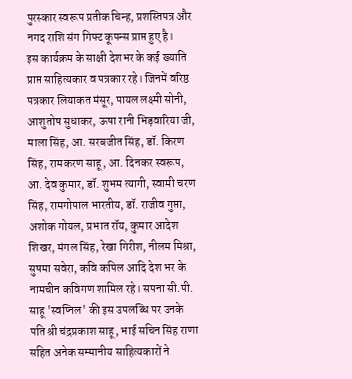पुरस्कार स्वरूप प्रतीक चिन्ह, प्रशस्तिपत्र और नगद राशि संग गिफ्ट कूपन्स प्राप्त हुए है।
इस कार्यक्रम के साक्षी देशभर के कई ख्याति प्राप्त साहित्यकार व पत्रकार रहे। जिनमें वरिष्ठ पत्रकार लियाकत मंसूर, पायल लक्ष्मी सोनी, आशुतोष सुधाकर, ऊषा रानी भिड़वारिया जी, माला सिंह, आ. सरबजीत सिंह, डॉ. किरण सिंह, रामकरण साहू, आ. दिनकर स्वरूप, आ. देव कुमार, डॉ. शुभम त्यागी, स्वामी चरण सिंह, रामगोपाल भारतीय, डॉ. राजीव गुप्ता, अशोक गोयल, प्रभात रॉय, कुमार आदेश शिखर, मंगल सिंह, रेखा गिरीश, नीलम मिश्रा, सुषमा सवेरा, कवि कपिल आदि देश भर के नामचीन कविगण शामिल रहे। सपना सी.पी. साहू 'स्वप्निल' की इस उपलब्धि पर उनके पति श्री चंद्रप्रकाश साहू, भाई सचिन सिंह राणा सहित अनेक सम्मानीय साहित्यकारों ने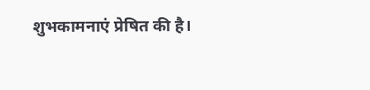शुभकामनाएं प्रेषित की है।